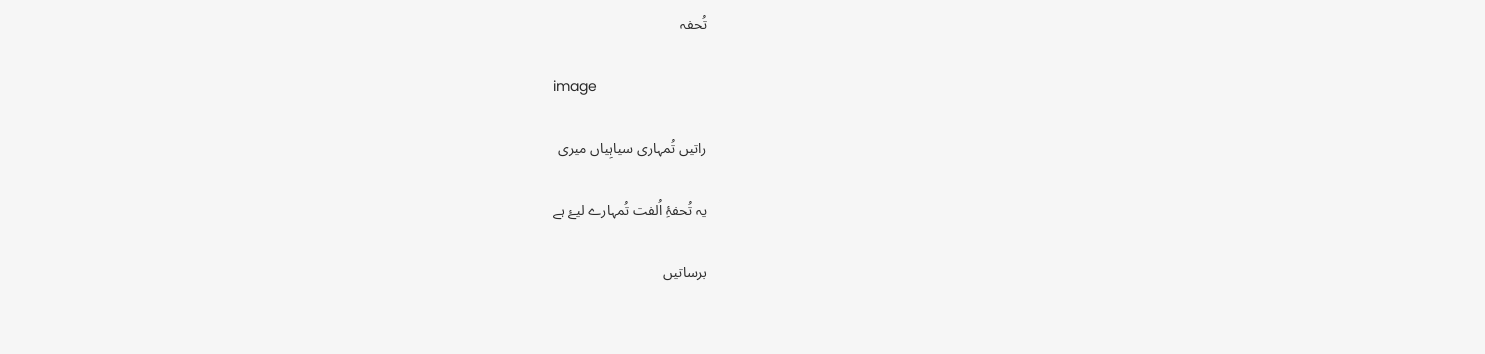تُحفہ

image

راتیں تُمہاری سیاہِیاں میری

یہ تُحفۂِ اُلفت تُمہارے لیۓ ہے

برساتیں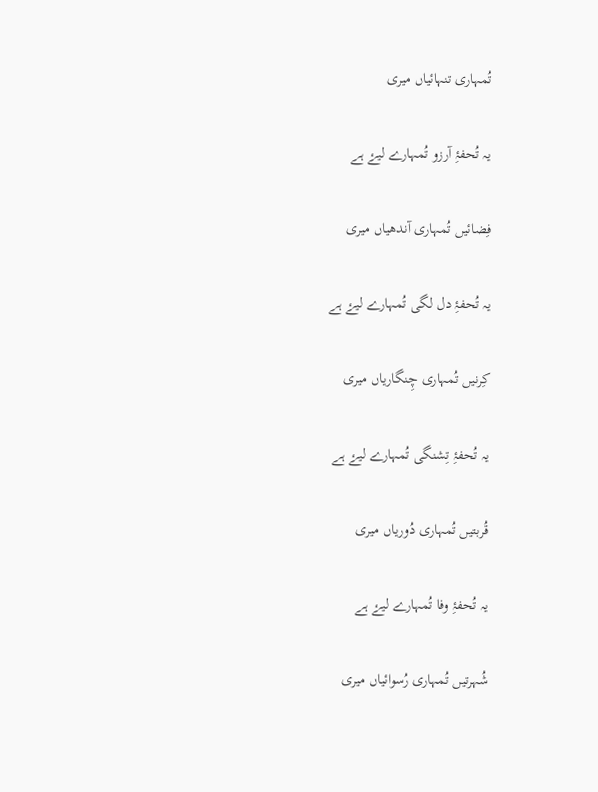تُمہاری تنہائیاں میری

یہ تُحفۂِ آرزو تُمہارے لیۓ ہے

فِضائیں تُمہاری آندھیاں میری

یہ تُحفۂِ دل لگی تُمہارے لیۓ ہے

کِرنیں تُمہاری چِنگاریاں میری

یہ تُحفۂِ تِشنگی تُمہارے لیۓ ہے

قُربتیں تُمہاری دُوریاں میری

یہ تُحفۂِ وفا تُمہارے لیۓ ہے

شُہرتیں تُمہاری رُسوائیاں میری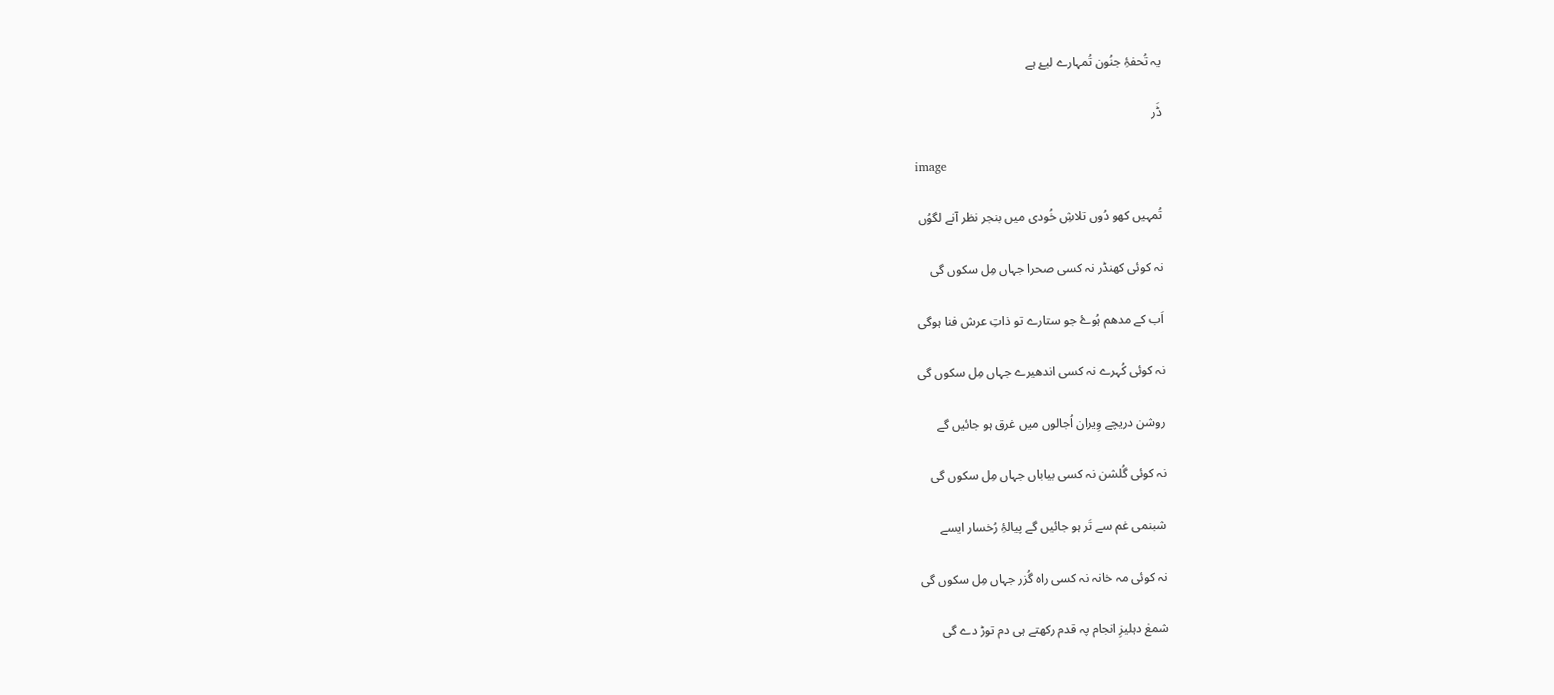یہ تُحفۂِ جنُون تُمہارے لیۓ ہے

ڈَر

image

تُمہیں کھو دُوں تلاشِ خُودی میں بنجر نظر آنے لگوُں

نہ کوئی کھنڈر نہ کسی صحرا جہاں مِل سکوں گی

اَب کے مدھم ہُوۓ جو ستارے تو ذاتِ عرش فنا ہوگی

نہ کوئی کُہرے نہ کسی اندھیرے جہاں مِل سکوں گی

روشن دریچے وِیران اُجالوں میں غرق ہو جائیں گے

نہ کوئی گُلشن نہ کسی بیاباں جہاں مِل سکوں گی

شبنمی غم سے تَر ہو جائیں گے پیالۂِ رُخسار ایسے

نہ کوئی مہ خانہ نہ کسی راہ گُزر جہاں مِل سکوں گی

شمعٰ دہلیزِ انجام پہ قدم رکھتے ہی دم توڑ دے گی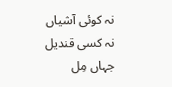نہ کوئی آشیاں نہ کسی قندیل جہاں مِل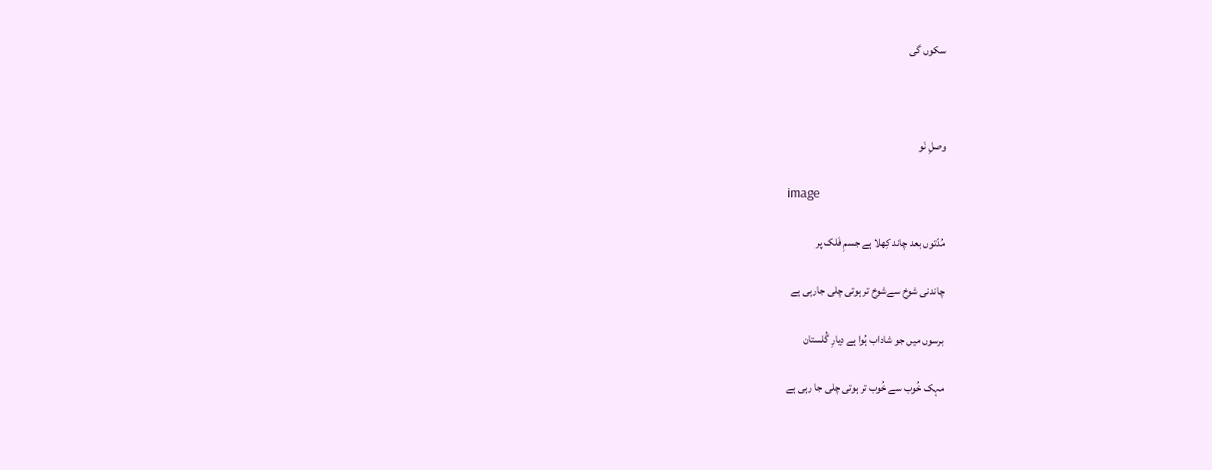سکوں گی



وصلِ نَو

image

مُدّتوں بعد چاند کِھلا ہے جسمِ فَلک پر

چاندنی شوخ سےشوخ تر ہوتی چلی جارہی ہے

برسوں میں جو شاداب ہُوا ہے دِیارِ گُلستان

مہک خُوب سے خُوب تر ہوتی چلی جا رہی ہے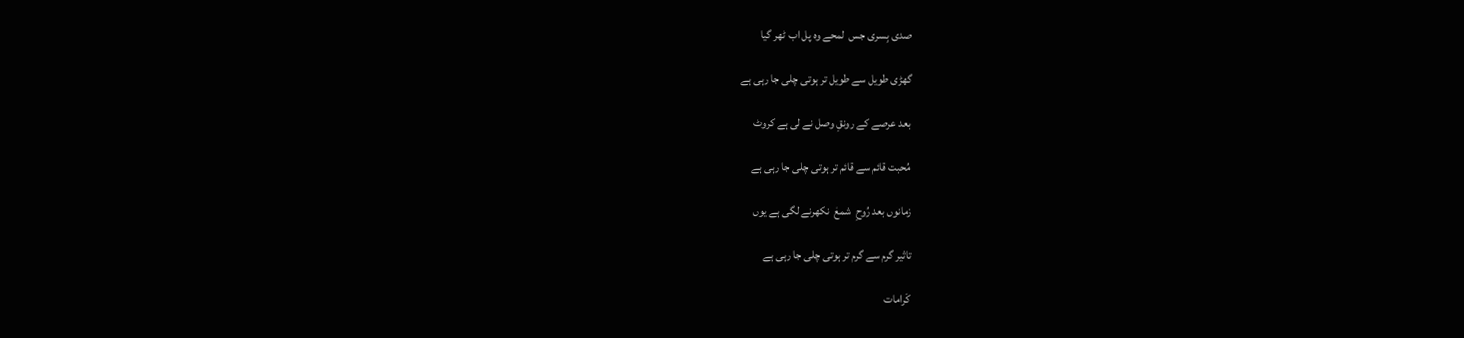صدی بِسری جس  لمحے وہ پل اب ٹھر گیا

گھڑی طویل سے طویل تر ہوتی چلی جا رہی ہے

بعد عرصے کے رونقِ وصل نے لی ہے کروٹ

مُحبت قائم سے قائم تر ہوتی چلی جا رہی ہے

زمانوں بعد رُوحِ  شمعٰ  نکھرنے لگی ہے یوں

تاثیر گرم سے گرم تر ہوتی چلی جا رہی ہے

کَرامات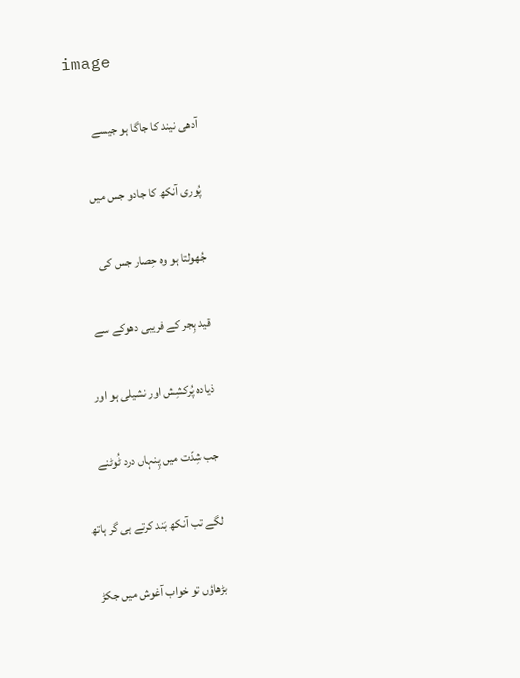image

آدھی نیند کا جاگا ہو جیسے

پُوری آنکھ کا جادو جس میں

جُھولتا ہو وہ حِصار جس کی

قید ہِجر کے فریبی دھوکے سے

ذیادہ پُرکشِش اور نشیلی ہو اور

جب شِدّت میں پِنہاں درد ٹُوٹنے

لگے تب آنکھ بَند کرتے ہی گر ہاتھ

بڑھاؤں تو خواب آغوش میں جکڑ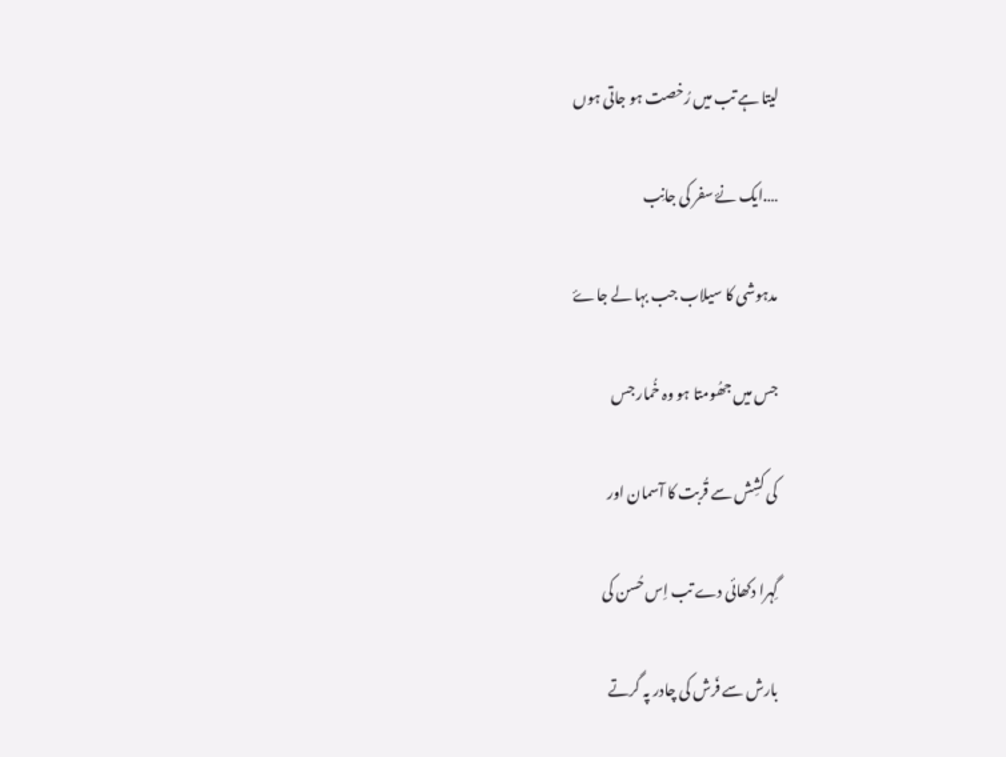لیتا ہے تب میں رُخصت ہو جاتی ہوں

….ایک نۓ سفر کی جانِب

مدہوشی کا سیلاب جب بہا لے جاۓ

جس میں جھُومتا ہو وہ خُمار جس

کی کشِش سے قُربت کا آسمان اور

گِہرا دکھائی دے تب اِس حُسن کی

بارش سے فَرش کی چادر پہ گرتے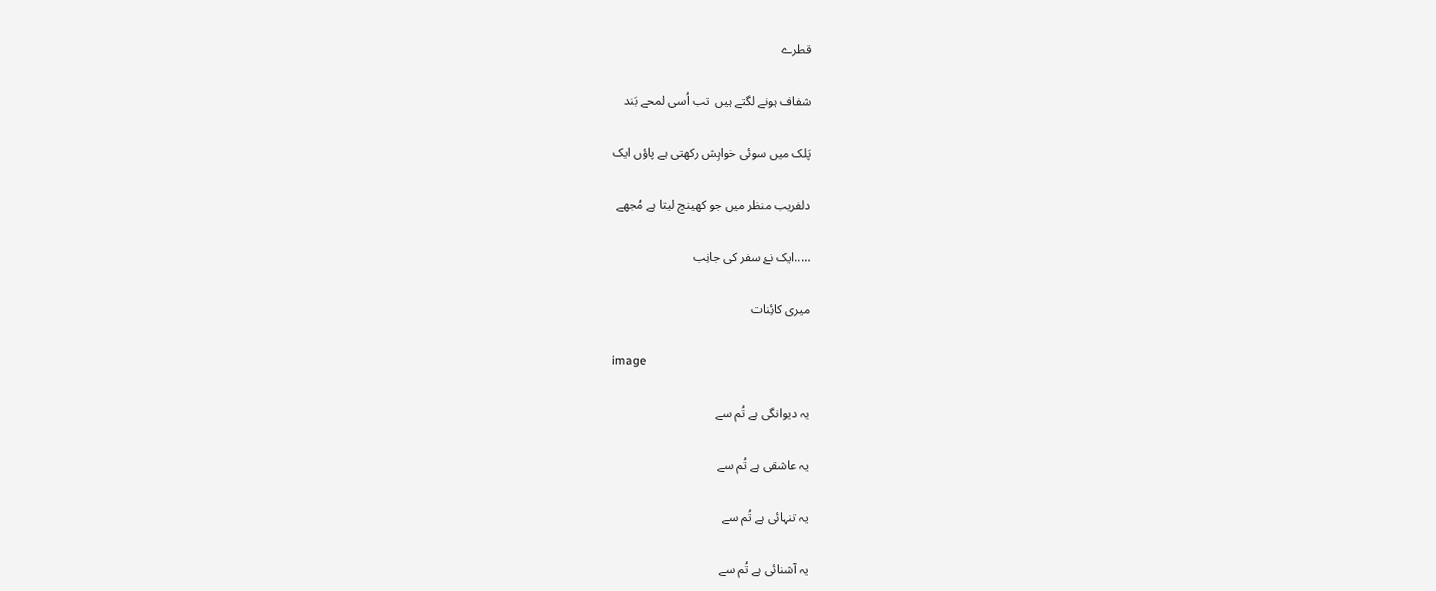قطرے

شفاف ہونے لگتے ہیں  تب اُسی لمحے بَند

پَلک میں سوئی خواہِش رکھتی ہے پاؤں ایک

دلفریب منظر میں جو کھینچ لیتا ہے مُجھے

…..ایک نۓ سفر کی جانِب

میری کائِنات

image

یہ دیوانگی ہے تُم سے

یہ عاشقی ہے تُم سے

یہ تنہائی ہے تُم سے

یہ آشنائی ہے تُم سے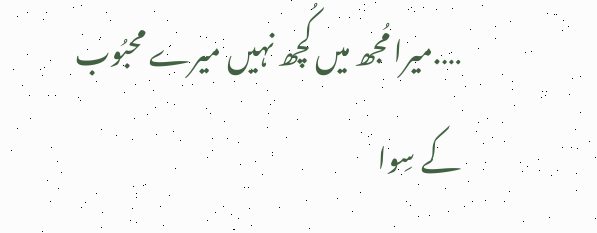….میرا مُجھ میں کُچھ نہیں میرے محبُوب کے سِوا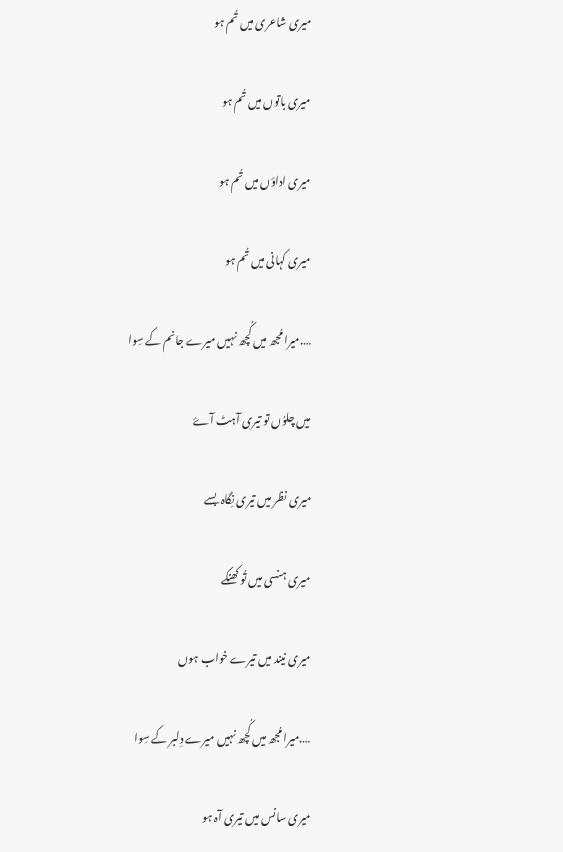میری شاعری میں تُم ہو

میری باتوں میں تُم ہو

میری اداؤں میں تُم ہو

میری کہانی میں تُم ہو

….میرا مُجھ میں کُچھ نہیں میرے جانم کے سِوا

میں چلوُں تو تیری آہٹ آۓ

میری نظر میں تیری نِگاہ بسے

میری ہنسی میں تُو کھنکے

میری نیند میں تیرے خواب ہوں

….میرا مُجھ میں کُچھ نہیں میرے دِلبر کے سِوا

میری سانس میں تیری آہ ہو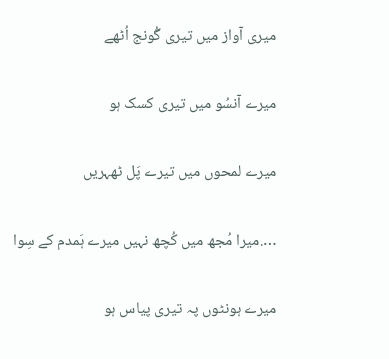میری آواز میں تیری گُونج اُٹھے

میرے آنسُو میں تیری کسک ہو

میرے لمحوں میں تیرے پَل ٹھہریں

….میرا مُجھ میں کُچھ نہیں میرے ہَمدم کے سِوا

میرے ہونٹوں پہ تیری پیاس ہو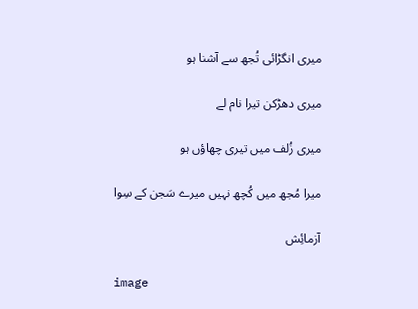میری انگڑائی تُجھ سے آشنا ہو

میری دھڑکن تیرا نام لے

میری زُلف میں تیری چھاؤں ہو

میرا مُجھ میں کُچھ نہیں میرے سَجن کے سِوا

آزمائِش

image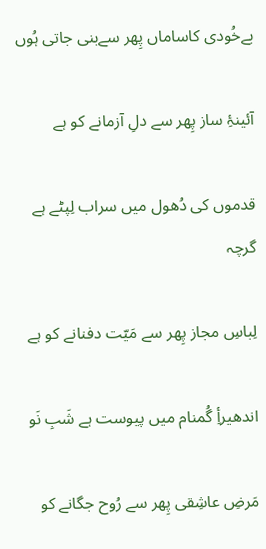بےخُودی کاساماں پِھر سےبنی جاتی ہُوں

آئینۂِ ساز پِھر سے دلِ آزمانے کو ہے

قدموں کی دُھول میں سراب لِپٹے ہے گرچہ

لِباسِ مجاز پِھر سے مَیّت دفنانے کو ہے

اندھیرأِ گُمنام میں پیوست ہے شَبِ نَو

مَرضِ عاشِقی پِھر سے رُوح جگانے کو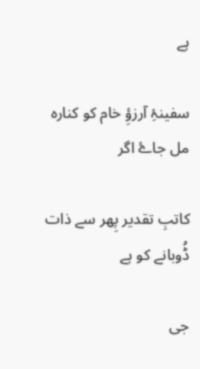ہے

سفینۂِ آرزؤِ خام کو کنارہ مل جاۓ اگر

کاتبِ تقدیر پِھر سے ذات ڈُوبانے کو ہے

جی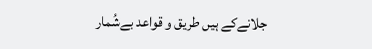جلانےکے ہیں طریق و قواعد بےشُمار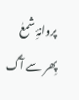پروانۂِ شمعٰ پِھر سے آگ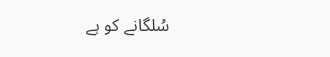سُلگانے کو ہے